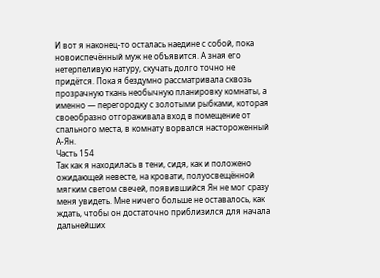И вот я наконец-то осталась наедине с собой, пока новоиспечённый муж не объявится. А зная его нетерпеливую натуру, скучать долго точно не придётся. Пока я бездумно рассматривала сквозь прозрачную ткань необычную планировку комнаты, а именно — перегородку с золотыми рыбками, которая своеобразно отгораживала вход в помещение от спального места, в комнату ворвался настороженный А-Ян.
Часть 154
Так как я находилась в тени, сидя, как и положено ожидающей невесте, на кровати, полуосвещённой мягким светом свечей, появившийся Ян не мог сразу меня увидеть. Мне ничего больше не оставалось, как ждать, чтобы он достаточно приблизился для начала дальнейших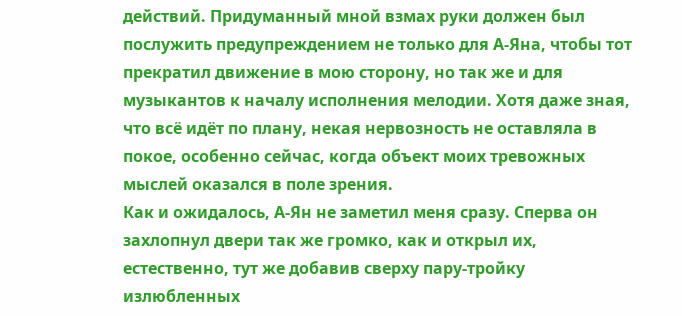действий. Придуманный мной взмах руки должен был послужить предупреждением не только для А-Яна, чтобы тот прекратил движение в мою сторону, но так же и для музыкантов к началу исполнения мелодии. Хотя даже зная, что всё идёт по плану, некая нервозность не оставляла в покое, особенно сейчас, когда объект моих тревожных мыслей оказался в поле зрения.
Как и ожидалось, А-Ян не заметил меня сразу. Сперва он захлопнул двери так же громко, как и открыл их, естественно, тут же добавив сверху пару-тройку излюбленных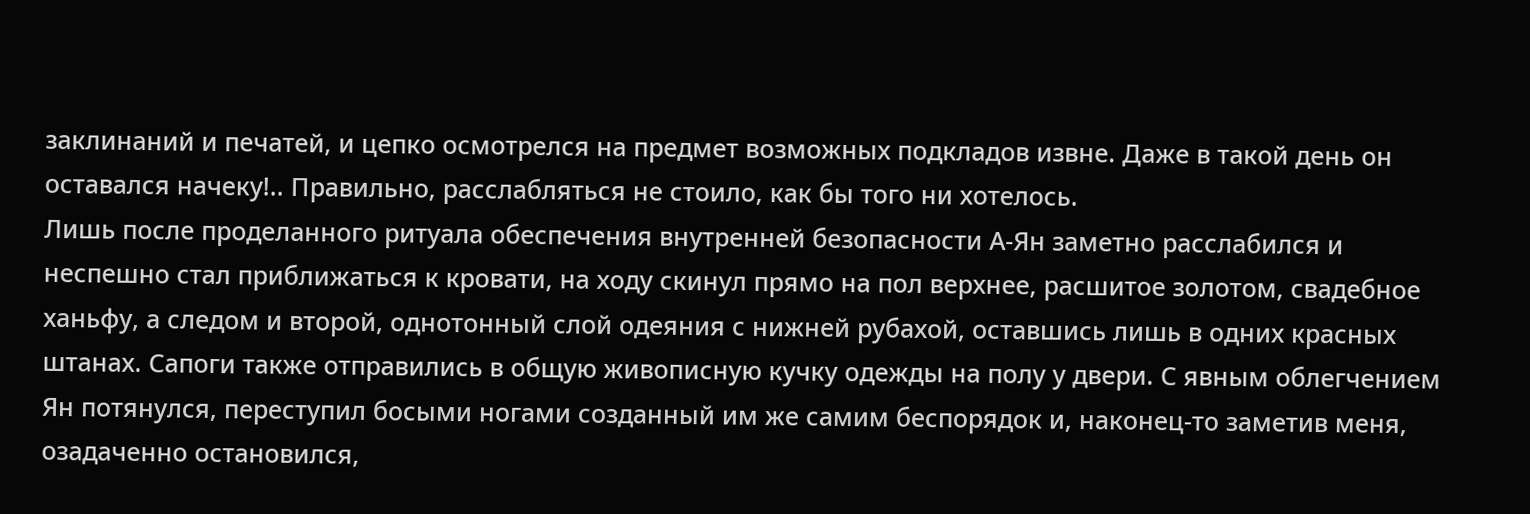заклинаний и печатей, и цепко осмотрелся на предмет возможных подкладов извне. Даже в такой день он оставался начеку!.. Правильно, расслабляться не стоило, как бы того ни хотелось.
Лишь после проделанного ритуала обеспечения внутренней безопасности А-Ян заметно расслабился и неспешно стал приближаться к кровати, на ходу скинул прямо на пол верхнее, расшитое золотом, свадебное ханьфу, а следом и второй, однотонный слой одеяния с нижней рубахой, оставшись лишь в одних красных штанах. Сапоги также отправились в общую живописную кучку одежды на полу у двери. С явным облегчением Ян потянулся, переступил босыми ногами созданный им же самим беспорядок и, наконец-то заметив меня, озадаченно остановился,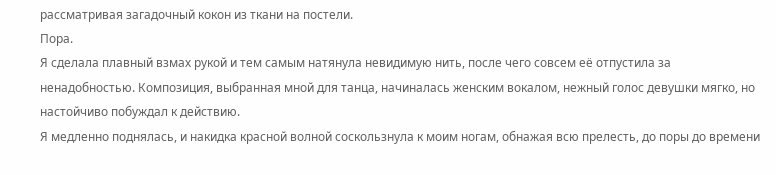рассматривая загадочный кокон из ткани на постели.
Пора.
Я сделала плавный взмах рукой и тем самым натянула невидимую нить, после чего совсем её отпустила за ненадобностью. Композиция, выбранная мной для танца, начиналась женским вокалом, нежный голос девушки мягко, но настойчиво побуждал к действию.
Я медленно поднялась, и накидка красной волной соскользнула к моим ногам, обнажая всю прелесть, до поры до времени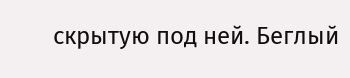скрытую под ней. Беглый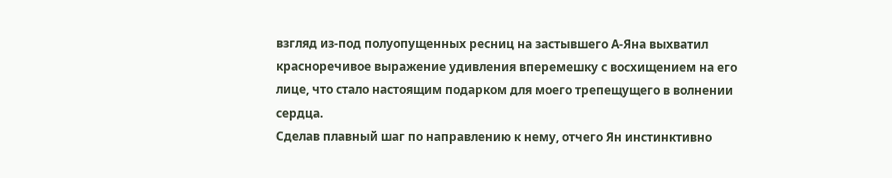взгляд из-под полуопущенных ресниц на застывшего А-Яна выхватил красноречивое выражение удивления вперемешку с восхищением на его лице, что стало настоящим подарком для моего трепещущего в волнении сердца.
Сделав плавный шаг по направлению к нему, отчего Ян инстинктивно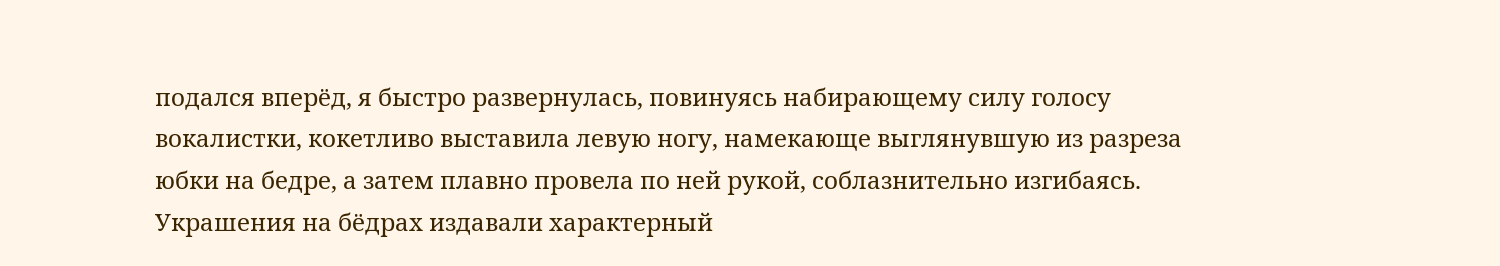подался вперёд, я быстро развернулась, повинуясь набирающему силу голосу вокалистки, кокетливо выставила левую ногу, намекающе выглянувшую из разреза юбки на бедре, а затем плавно провела по ней рукой, соблазнительно изгибаясь. Украшения на бёдрах издавали характерный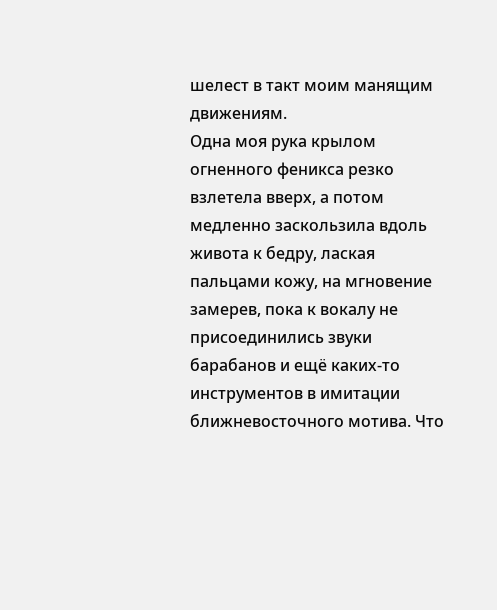шелест в такт моим манящим движениям.
Одна моя рука крылом огненного феникса резко взлетела вверх, а потом медленно заскользила вдоль живота к бедру, лаская пальцами кожу, на мгновение замерев, пока к вокалу не присоединились звуки барабанов и ещё каких-то инструментов в имитации ближневосточного мотива. Что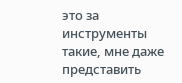это за инструменты такие, мне даже представить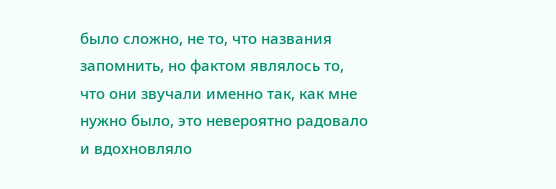было сложно, не то, что названия запомнить, но фактом являлось то, что они звучали именно так, как мне нужно было, это невероятно радовало и вдохновляло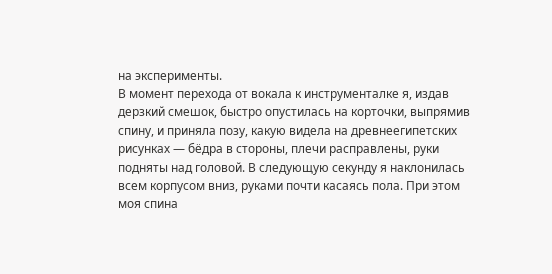на эксперименты.
В момент перехода от вокала к инструменталке я, издав дерзкий смешок, быстро опустилась на корточки, выпрямив спину, и приняла позу, какую видела на древнеегипетских рисунках — бёдра в стороны, плечи расправлены, руки подняты над головой. В следующую секунду я наклонилась всем корпусом вниз, руками почти касаясь пола. При этом моя спина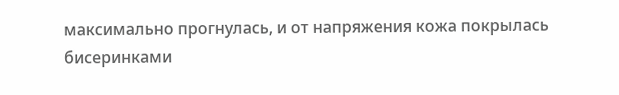максимально прогнулась, и от напряжения кожа покрылась бисеринками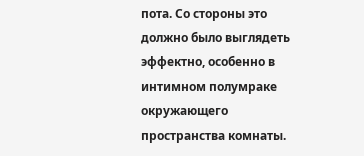пота. Со стороны это должно было выглядеть эффектно, особенно в интимном полумраке окружающего пространства комнаты.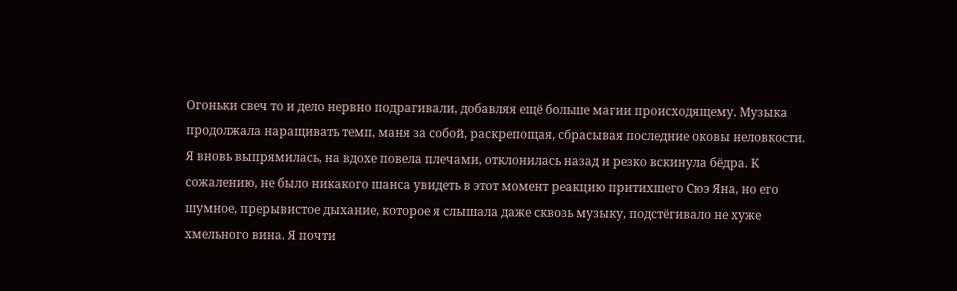Огоньки свеч то и дело нервно подрагивали, добавляя ещё больше магии происходящему. Музыка продолжала наращивать темп, маня за собой, раскрепощая, сбрасывая последние оковы неловкости.
Я вновь выпрямилась, на вдохе повела плечами, отклонилась назад и резко вскинула бёдра. К сожалению, не было никакого шанса увидеть в этот момент реакцию притихшего Сюэ Яна, но его шумное, прерывистое дыхание, которое я слышала даже сквозь музыку, подстёгивало не хуже хмельного вина. Я почти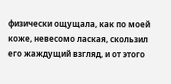физически ощущала, как по моей коже, невесомо лаская, скользил его жаждущий взгляд, и от этого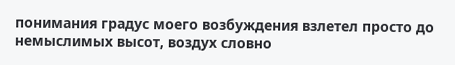понимания градус моего возбуждения взлетел просто до немыслимых высот, воздух словно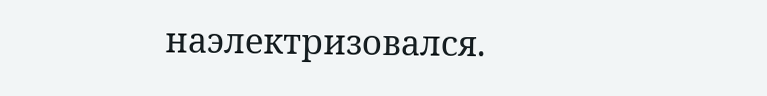наэлектризовался.